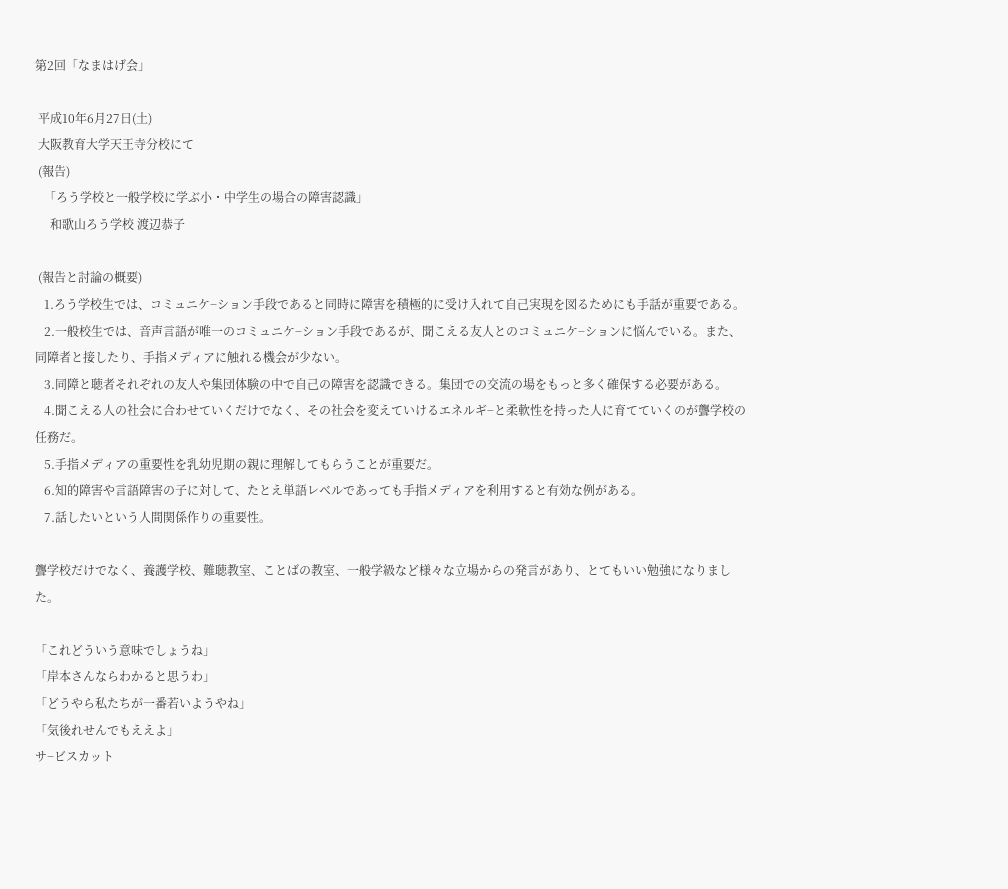第2回「なまはげ会」

 平成10年6月27日(土)
 大阪教育大学天王寺分校にて
 (報告)
   「ろう学校と一般学校に学ぶ小・中学生の場合の障害認識」
     和歌山ろう学校 渡辺恭子

 (報告と討論の概要)
   1.ろう学校生では、コミュニケ−ション手段であると同時に障害を積極的に受け入れて自己実現を図るためにも手話が重要である。
   2.一般校生では、音声言語が唯一のコミュニケ−ション手段であるが、聞こえる友人とのコミュニケ−ションに悩んでいる。また、同障者と接したり、手指メディアに触れる機会が少ない。
   3.同障と聴者それぞれの友人や集団体験の中で自己の障害を認識できる。集団での交流の場をもっと多く確保する必要がある。
   4.聞こえる人の社会に合わせていくだけでなく、その社会を変えていけるエネルギ−と柔軟性を持った人に育てていくのが聾学校の任務だ。
   5.手指メディアの重要性を乳幼児期の親に理解してもらうことが重要だ。
   6.知的障害や言語障害の子に対して、たとえ単語レベルであっても手指メディアを利用すると有効な例がある。
   7.話したいという人間関係作りの重要性。

聾学校だけでなく、養護学校、難聴教室、ことばの教室、一般学級など様々な立場からの発言があり、とてもいい勉強になりました。

「これどういう意味でしょうね」
「岸本さんならわかると思うわ」
「どうやら私たちが一番若いようやね」
「気後れせんでもええよ」
サ−ビスカット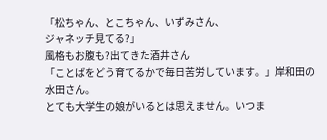「松ちゃん、とこちゃん、いずみさん、
ジャネッチ見てる?」
風格もお腹も?出てきた酒井さん
「ことばをどう育てるかで毎日苦労しています。」岸和田の水田さん。
とても大学生の娘がいるとは思えません。いつま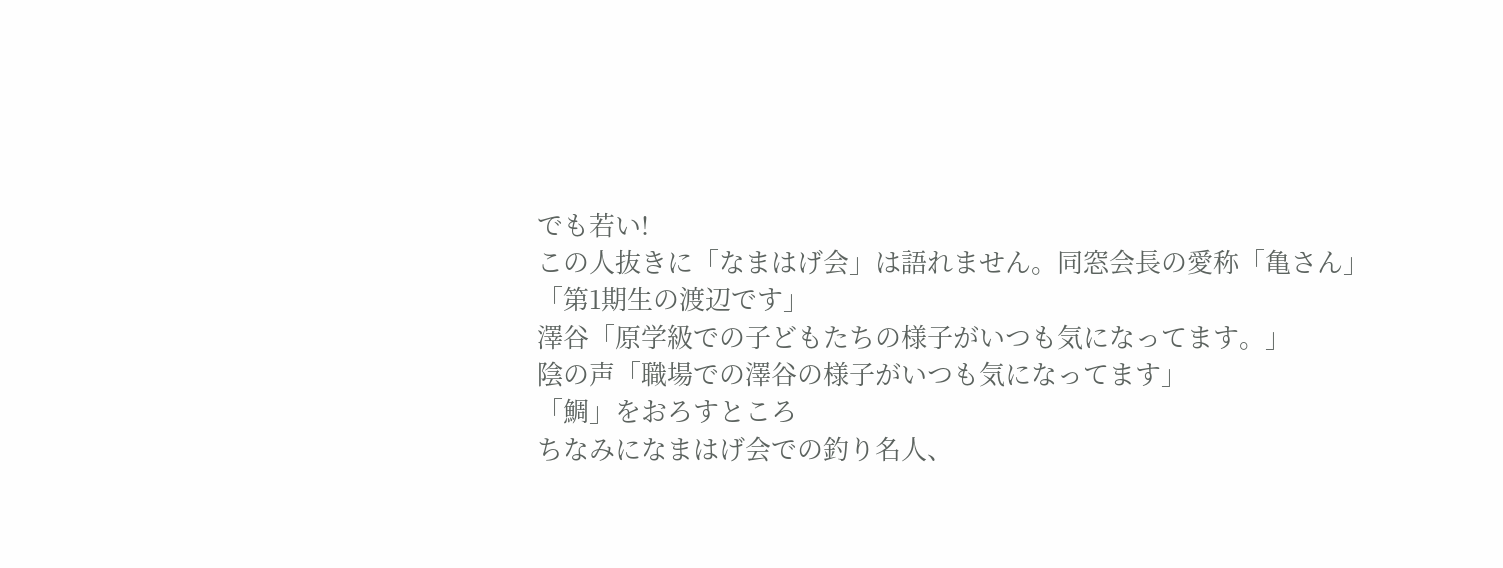でも若い!
この人抜きに「なまはげ会」は語れません。同窓会長の愛称「亀さん」
「第1期生の渡辺です」
澤谷「原学級での子どもたちの様子がいつも気になってます。」
陰の声「職場での澤谷の様子がいつも気になってます」
「鯛」をおろすところ
ちなみになまはげ会での釣り名人、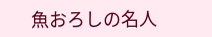魚おろしの名人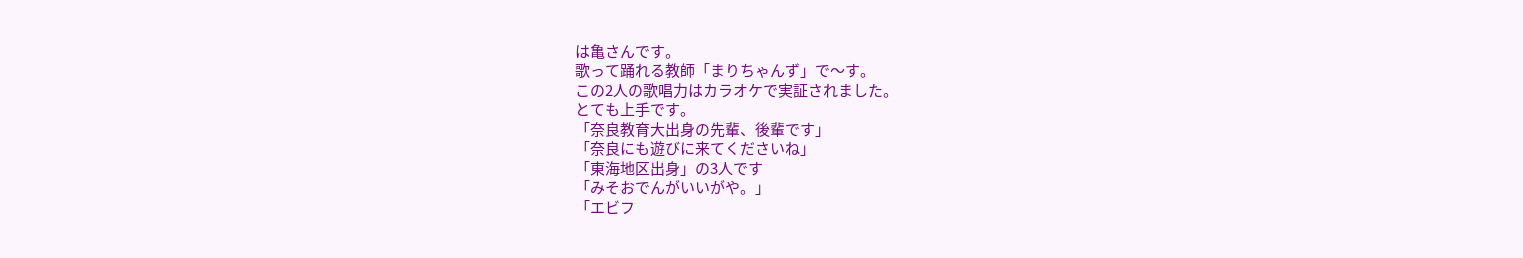は亀さんです。
歌って踊れる教師「まりちゃんず」で〜す。
この2人の歌唱力はカラオケで実証されました。
とても上手です。
「奈良教育大出身の先輩、後輩です」
「奈良にも遊びに来てくださいね」
「東海地区出身」の3人です
「みそおでんがいいがや。」
「エビフ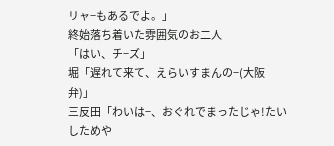リャ−もあるでよ。」
終始落ち着いた雰囲気のお二人
「はい、チ−ズ」
堀「遅れて来て、えらいすまんの−(大阪弁)」
三反田「わいは−、おぐれでまったじゃ!たいしためや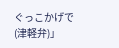ぐっこかげで(津軽弁)」